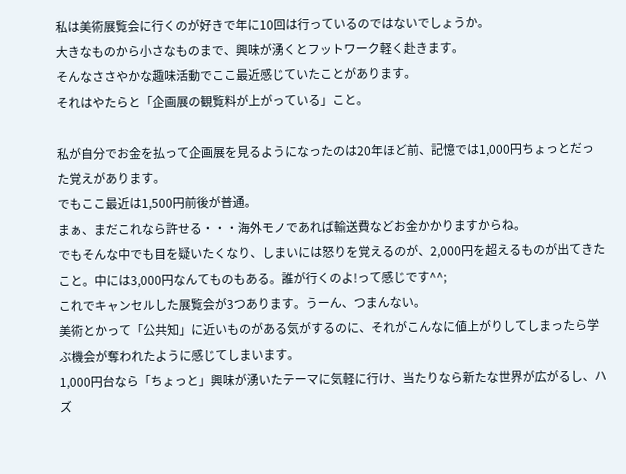私は美術展覧会に行くのが好きで年に10回は行っているのではないでしょうか。
大きなものから小さなものまで、興味が湧くとフットワーク軽く赴きます。
そんなささやかな趣味活動でここ最近感じていたことがあります。
それはやたらと「企画展の観覧料が上がっている」こと。

私が自分でお金を払って企画展を見るようになったのは20年ほど前、記憶では1,000円ちょっとだった覚えがあります。
でもここ最近は1,500円前後が普通。
まぁ、まだこれなら許せる・・・海外モノであれば輸送費などお金かかりますからね。
でもそんな中でも目を疑いたくなり、しまいには怒りを覚えるのが、2,000円を超えるものが出てきたこと。中には3,000円なんてものもある。誰が行くのよ!って感じです^^;
これでキャンセルした展覧会が3つあります。うーん、つまんない。
美術とかって「公共知」に近いものがある気がするのに、それがこんなに値上がりしてしまったら学ぶ機会が奪われたように感じてしまいます。
1,000円台なら「ちょっと」興味が湧いたテーマに気軽に行け、当たりなら新たな世界が広がるし、ハズ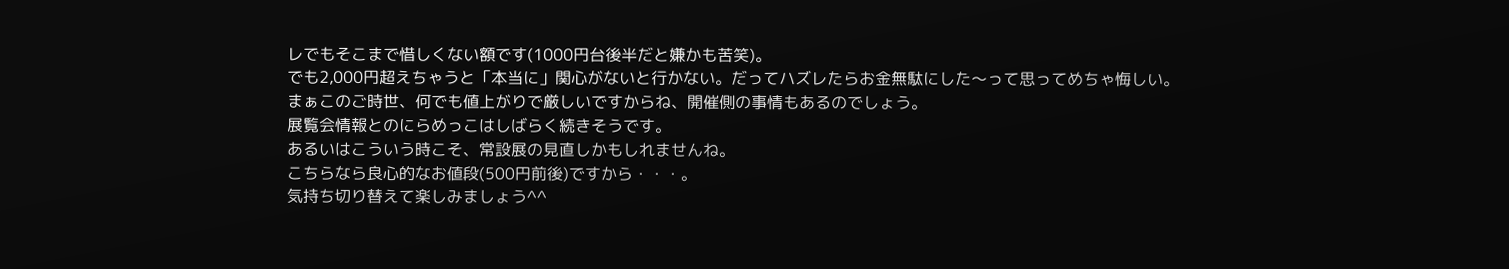レでもそこまで惜しくない額です(1000円台後半だと嫌かも苦笑)。
でも2,000円超えちゃうと「本当に」関心がないと行かない。だってハズレたらお金無駄にした〜って思ってめちゃ悔しい。
まぁこのご時世、何でも値上がりで厳しいですからね、開催側の事情もあるのでしょう。
展覧会情報とのにらめっこはしばらく続きそうです。
あるいはこういう時こそ、常設展の見直しかもしれませんね。
こちらなら良心的なお値段(500円前後)ですから・・・。
気持ち切り替えて楽しみましょう^^